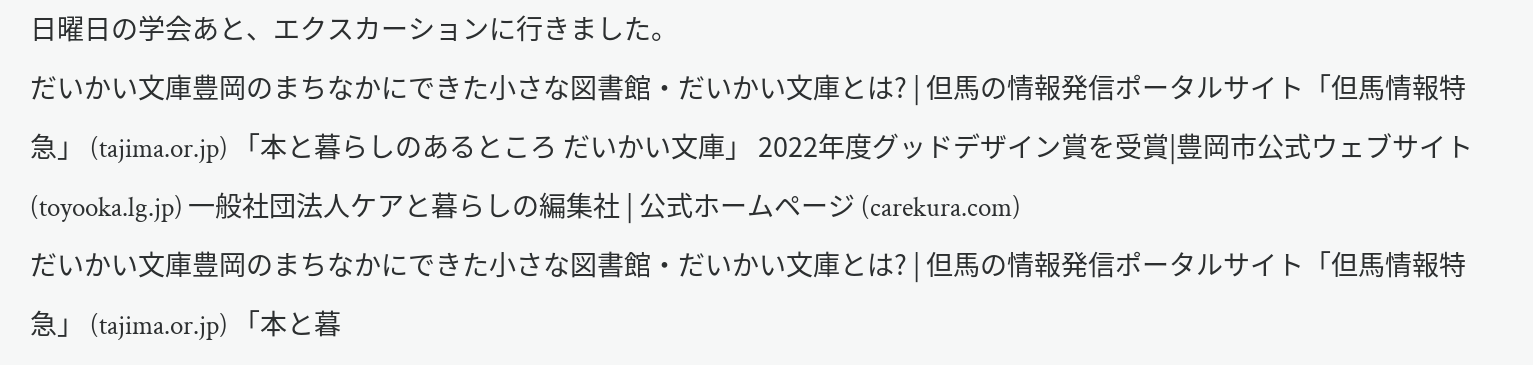日曜日の学会あと、エクスカーションに行きました。
だいかい文庫豊岡のまちなかにできた小さな図書館・だいかい文庫とは? | 但馬の情報発信ポータルサイト「但馬情報特急」 (tajima.or.jp) 「本と暮らしのあるところ だいかい文庫」 2022年度グッドデザイン賞を受賞|豊岡市公式ウェブサイト (toyooka.lg.jp) 一般社団法人ケアと暮らしの編集社 | 公式ホームページ (carekura.com)
だいかい文庫豊岡のまちなかにできた小さな図書館・だいかい文庫とは? | 但馬の情報発信ポータルサイト「但馬情報特急」 (tajima.or.jp) 「本と暮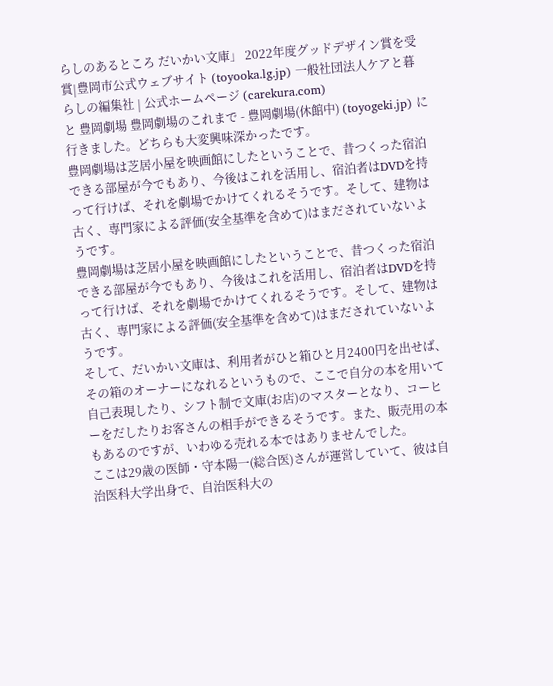らしのあるところ だいかい文庫」 2022年度グッドデザイン賞を受賞|豊岡市公式ウェブサイト (toyooka.lg.jp) 一般社団法人ケアと暮らしの編集社 | 公式ホームページ (carekura.com)
と 豊岡劇場 豊岡劇場のこれまで - 豊岡劇場(休館中) (toyogeki.jp) に行きました。どちらも大変興味深かったです。
豊岡劇場は芝居小屋を映画館にしたということで、昔つくった宿泊できる部屋が今でもあり、今後はこれを活用し、宿泊者はDVDを持って行けば、それを劇場でかけてくれるそうです。そして、建物は古く、専門家による評価(安全基準を含めて)はまだされていないようです。
豊岡劇場は芝居小屋を映画館にしたということで、昔つくった宿泊できる部屋が今でもあり、今後はこれを活用し、宿泊者はDVDを持って行けば、それを劇場でかけてくれるそうです。そして、建物は古く、専門家による評価(安全基準を含めて)はまだされていないようです。
そして、だいかい文庫は、利用者がひと箱ひと月2400円を出せば、その箱のオーナーになれるというもので、ここで自分の本を用いて自己表現したり、シフト制で文庫(お店)のマスターとなり、コーヒーをだしたりお客さんの相手ができるそうです。また、販売用の本もあるのですが、いわゆる売れる本ではありませんでした。
ここは29歳の医師・守本陽一(総合医)さんが運営していて、彼は自治医科大学出身で、自治医科大の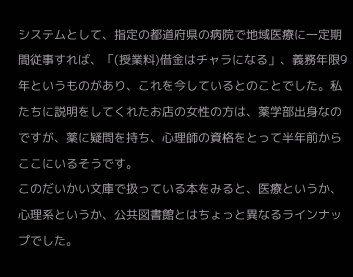システムとして、指定の都道府県の病院で地域医療に一定期間従事すれば、「(授業料)借金はチャラになる」、義務年限9年というものがあり、これを今しているとのことでした。私たちに説明をしてくれたお店の女性の方は、薬学部出身なのですが、薬に疑問を持ち、心理師の資格をとって半年前からここにいるそうです。
このだいかい文庫で扱っている本をみると、医療というか、心理系というか、公共図書館とはちょっと異なるラインナップでした。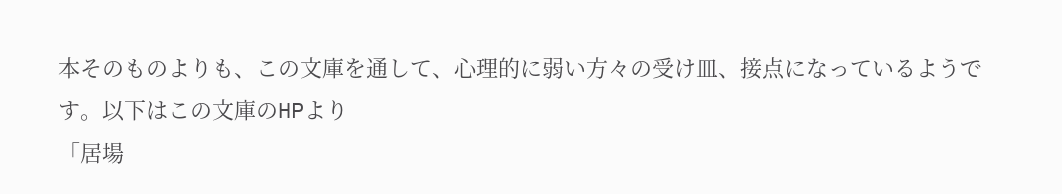本そのものよりも、この文庫を通して、心理的に弱い方々の受け皿、接点になっているようです。以下はこの文庫のHPより
「居場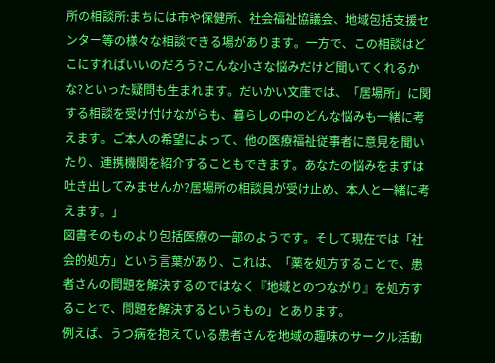所の相談所:まちには市や保健所、社会福祉協議会、地域包括支援センター等の様々な相談できる場があります。一方で、この相談はどこにすればいいのだろう?こんな小さな悩みだけど聞いてくれるかな?といった疑問も生まれます。だいかい文庫では、「居場所」に関する相談を受け付けながらも、暮らしの中のどんな悩みも一緒に考えます。ご本人の希望によって、他の医療福祉従事者に意見を聞いたり、連携機関を紹介することもできます。あなたの悩みをまずは吐き出してみませんか?居場所の相談員が受け止め、本人と一緒に考えます。」
図書そのものより包括医療の一部のようです。そして現在では「社会的処方」という言葉があり、これは、「薬を処方することで、患者さんの問題を解決するのではなく『地域とのつながり』を処方することで、問題を解決するというもの」とあります。
例えば、うつ病を抱えている患者さんを地域の趣味のサークル活動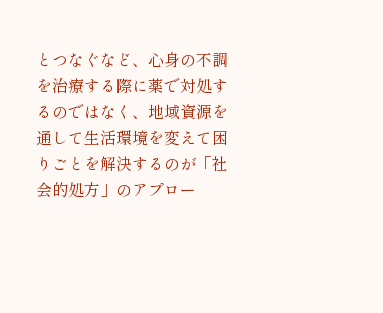とつなぐなど、心身の不調を治療する際に薬で対処するのではなく、地域資源を通して生活環境を変えて困りごとを解決するのが「社会的処方」のアプロー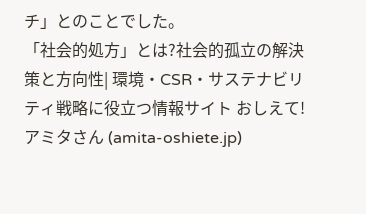チ」とのことでした。
「社会的処方」とは?社会的孤立の解決策と方向性| 環境・CSR・サステナビリティ戦略に役立つ情報サイト おしえて!アミタさん (amita-oshiete.jp)